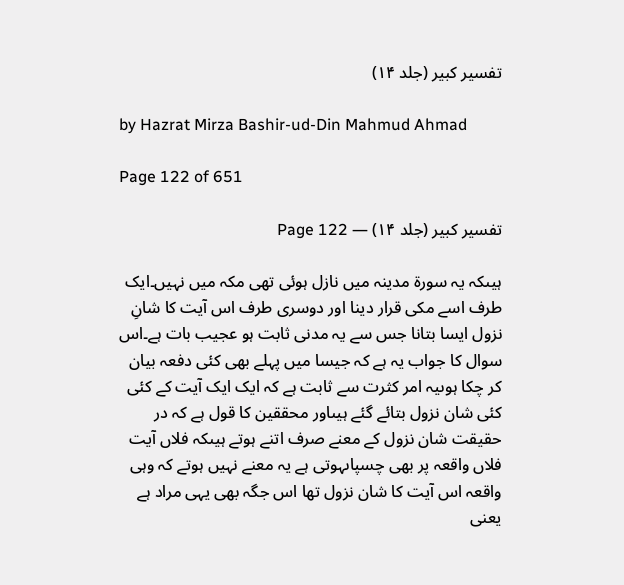تفسیر کبیر (جلد ۱۴)

by Hazrat Mirza Bashir-ud-Din Mahmud Ahmad

Page 122 of 651

تفسیر کبیر (جلد ۱۴) — Page 122

ہیںکہ یہ سورۃ مدینہ میں نازل ہوئی تھی مکہ میں نہیں۔ایک طرف اسے مکی قرار دینا اور دوسری طرف اس آیت کا شانِ نزول ایسا بتانا جس سے یہ مدنی ثابت ہو عجیب بات ہے۔اس سوال کا جواب یہ ہے کہ جیسا میں پہلے بھی کئی دفعہ بیان کر چکا ہوںیہ امر کثرت سے ثابت ہے کہ ایک ایک آیت کے کئی کئی شان نزول بتائے گئے ہیںاور محققین کا قول ہے کہ در حقیقت شان نزول کے معنے صرف اتنے ہوتے ہیںکہ فلاں آیت فلاں واقعہ پر بھی چسپاںہوتی ہے یہ معنے نہیں ہوتے کہ وہی واقعہ اس آیت کا شان نزول تھا اس جگہ بھی یہی مراد ہے یعنی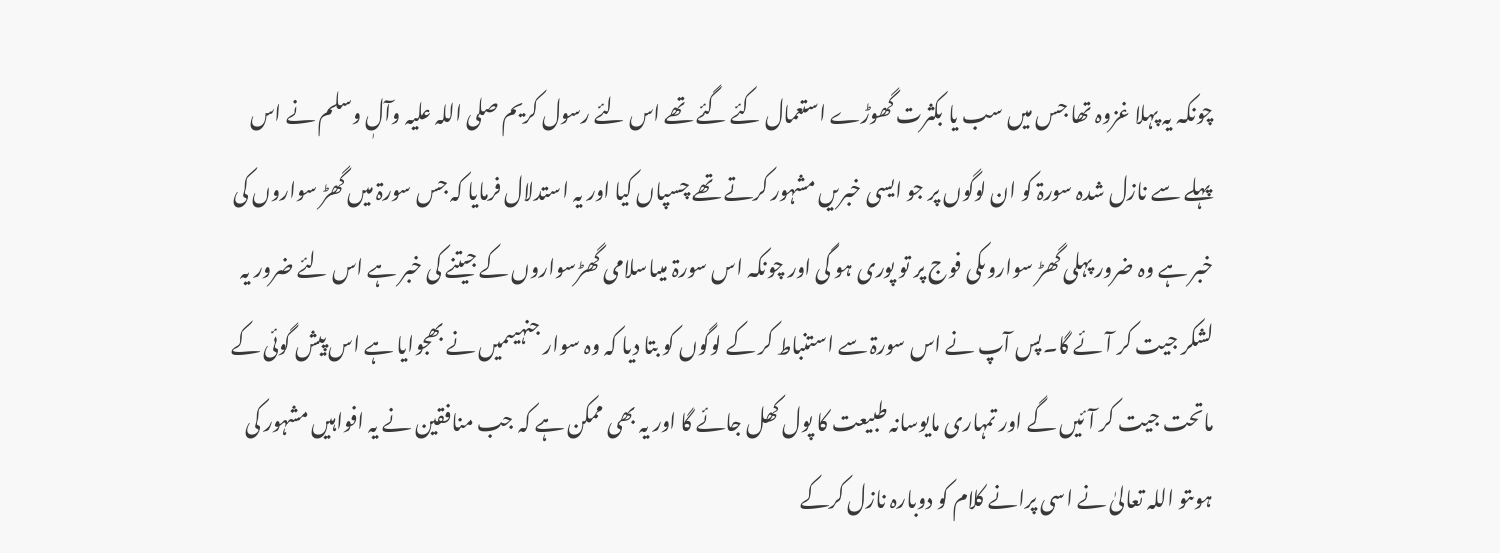چونکہ یہ پہلا غزوہ تھا جس میں سب یا بکثرت گھوڑے استعمال کئے گئے تھے اس لئے رسول کریم صلی اللہ علیہ وآلٖ وسلم نے اس پہلے سے نازل شدہ سورۃ کو ان لوگوں پر جو ایسی خبریں مشہور کرتے تھے چسپاں کیا اور یہ استدلال فرمایا کہ جس سورۃ میں گھڑ سواروں کی خبر ہے وہ ضرور پہلی گھڑ سواروںکی فوج پر تو پوری ہو گی اور چونکہ اس سورۃ میںاسلامی گھڑسواروں کے جیتنے کی خبر ہے اس لئے ضرور یہ لشکر جیت کر آئے گا۔پس آپ نے اس سورۃ سے استنباط کر کے لوگوں کو بتا دیا کہ وہ سوار جنہیںمیں نے بھجوایا ہے اس پیش گوئی کے ماتحت جیت کر آئیں گے اور تمہاری مایوسانہ طبیعت کا پول کھل جائے گا اور یہ بھی ممکن ہے کہ جب منافقین نے یہ افواہیں مشہور کی ہوںتو اللہ تعالیٰ نے اسی پرانے کلام کو دوبارہ نازل کرکے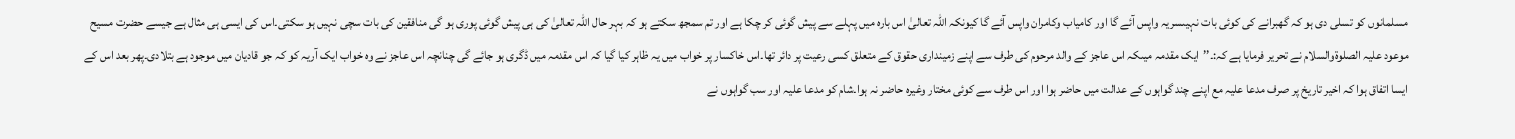مسلمانوں کو تسلی دی ہو کہ گھبرانے کی کوئی بات نہیںسریہ واپس آئے گا اور کامیاب وکامران واپس آئے گا کیونکہ اللہ تعالیٰ اس بارہ میں پہلے سے پیش گوئی کر چکا ہے اور تم سمجھ سکتے ہو کہ بہر حال اللہ تعالیٰ کی ہی پیش گوئی پوری ہو گی منافقین کی بات سچی نہیں ہو سکتی۔اس کی ایسی ہی مثال ہے جیسے حضرت مسیح موعود علیہ الصلوۃوالسلام نے تحریر فرمایا ہے کہ:۔’’ایک مقدمہ میںکہ اس عاجز کے والد مرحوم کی طرف سے اپنے زمینداری حقوق کے متعلق کسی رعیت پر دائر تھا۔اس خاکسار پر خواب میں یہ ظاہر کیا گیا کہ اس مقدمہ میں ڈگری ہو جائے گی چنانچہ اس عاجز نے وہ خواب ایک آریہ کو کہ جو قادیان میں موجود ہے بتلادی۔پھر بعد اس کے ایسا اتفاق ہوا کہ اخیر تاریخ پر صرف مدعا علیہ مع اپنے چند گواہوں کے عدالت میں حاضر ہوا اور اس طرف سے کوئی مختار وغیرہ حاضر نہ ہوا۔شام کو مدعا علیہ اور سب گواہوں نے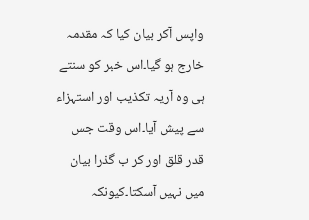واپس آکر بیان کیا کہ مقدمہ خارج ہو گیا۔اس خبر کو سنتے ہی وہ آریہ تکذیب اور استہزاء سے پیش آیا۔اس وقت جس قدر قلق اور کر ب گذرا بیان میں نہیں آسکتا۔کیونکہ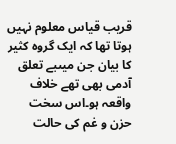قریب قیاس معلوم نہیں ہوتا تھا کہ ایک گروہ کثیر کا بیان جن میںبے تعلق آدمی بھی تھے خلاف واقعہ ہو۔اس سخت حزن و غم کی حالت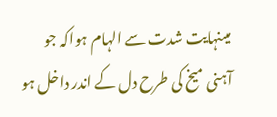میںنہایت شدت سے الہام ہواکہ جو آہنی میخ کی طرح دل کے اندر داخل ہو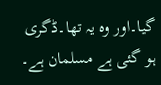گیا۔اور وہ یہ تھا۔ڈگری ہو گئی ہے مسلمان ہے۔